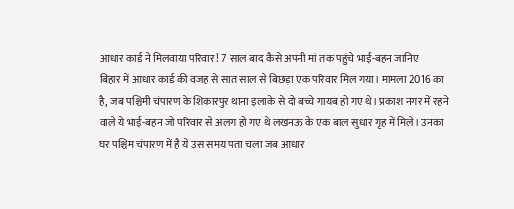आधार कार्ड ने मिलवाया परिवार! 7 साल बाद कैसे अपनी मां तक पहुंचे भाई-बहन जानिए
बिहार में आधार कार्ड की वजह से सात साल से बिछड़ा एक परिवार मिल गया। मामला 2016 का है, जब पश्चिमी चंपारण के शिकारपुर थाना इलाके से दो बच्चे गायब हो गए थे। प्रकाश नगर में रहने वाले ये भाई-बहन जो परिवार से अलग हो गए थे लखनऊ के एक बाल सुधार गृह में मिले। उनका घर पश्चिम चंपारण में है ये उस समय पता चला जब आधार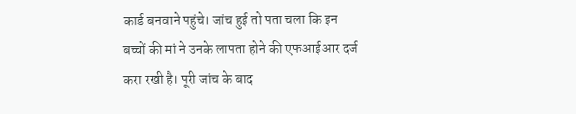कार्ड बनवाने पहुंचे। जांच हुई तो पता चला कि इन बच्चों की मां ने उनके लापता होने की एफआईआर दर्ज करा रखी है। पूरी जांच के बाद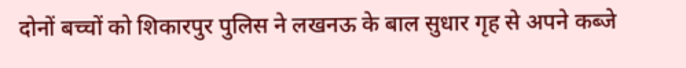दोनों बच्चों को शिकारपुर पुलिस ने लखनऊ के बाल सुधार गृह से अपने कब्जे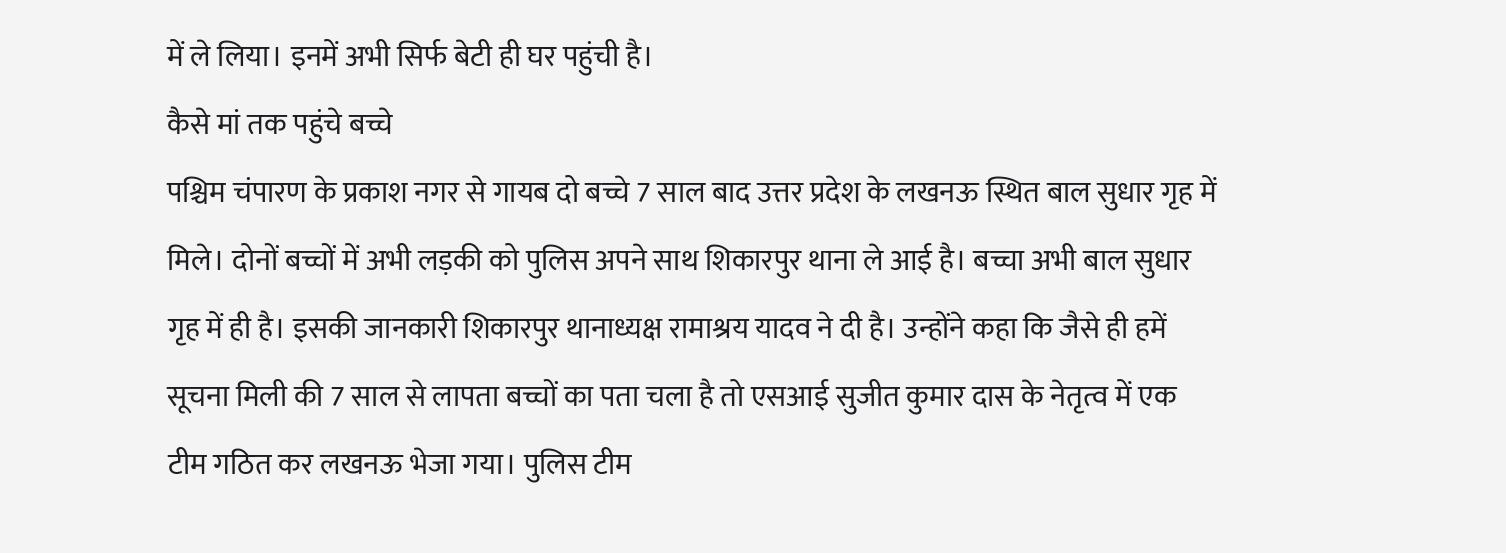में ले लिया। इनमें अभी सिर्फ बेटी ही घर पहुंची है।
कैसे मां तक पहुंचे बच्चे
पश्चिम चंपारण के प्रकाश नगर से गायब दो बच्चे 7 साल बाद उत्तर प्रदेश के लखनऊ स्थित बाल सुधार गृह में मिले। दोनों बच्चों में अभी लड़की को पुलिस अपने साथ शिकारपुर थाना ले आई है। बच्चा अभी बाल सुधार गृह में ही है। इसकी जानकारी शिकारपुर थानाध्यक्ष रामाश्रय यादव ने दी है। उन्होंने कहा कि जैसे ही हमें सूचना मिली की 7 साल से लापता बच्चों का पता चला है तो एसआई सुजीत कुमार दास के नेतृत्व में एक टीम गठित कर लखनऊ भेजा गया। पुलिस टीम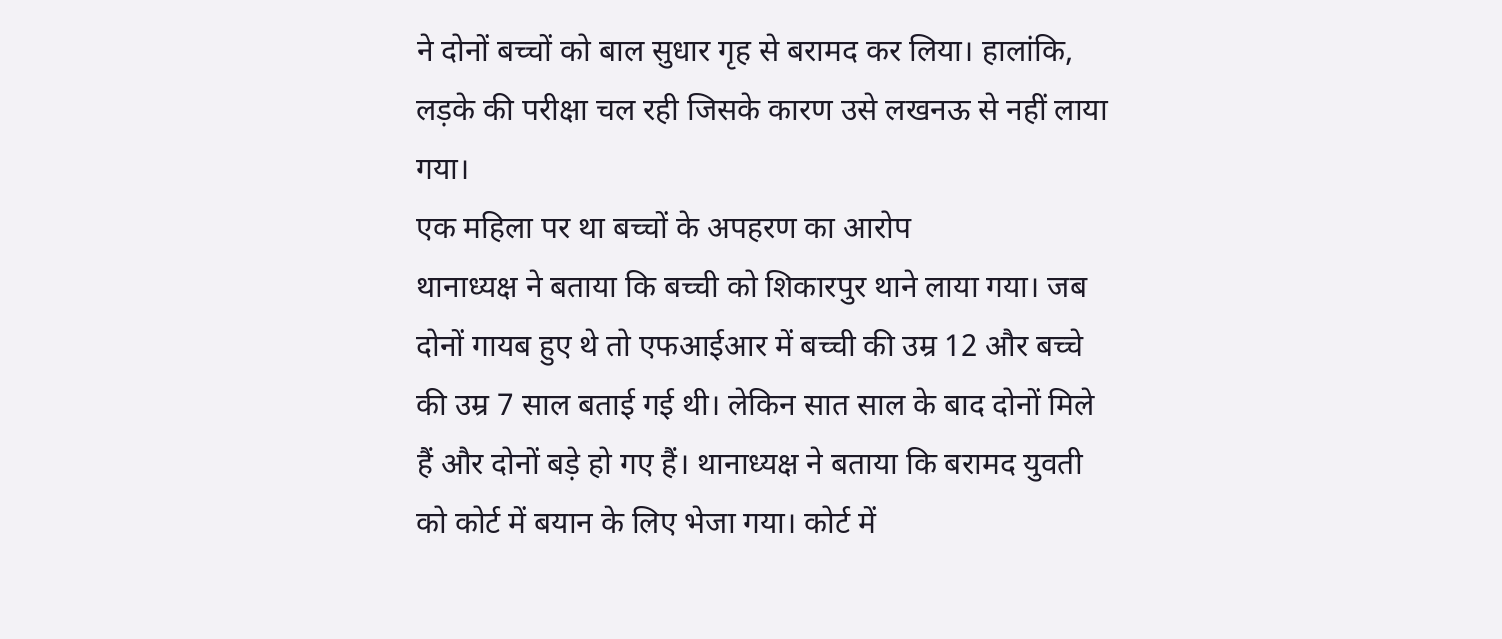ने दोनों बच्चों को बाल सुधार गृह से बरामद कर लिया। हालांकि, लड़के की परीक्षा चल रही जिसके कारण उसे लखनऊ से नहीं लाया गया।
एक महिला पर था बच्चों के अपहरण का आरोप
थानाध्यक्ष ने बताया कि बच्ची को शिकारपुर थाने लाया गया। जब दोनों गायब हुए थे तो एफआईआर में बच्ची की उम्र 12 और बच्चे की उम्र 7 साल बताई गई थी। लेकिन सात साल के बाद दोनों मिले हैं और दोनों बड़े हो गए हैं। थानाध्यक्ष ने बताया कि बरामद युवती को कोर्ट में बयान के लिए भेजा गया। कोर्ट में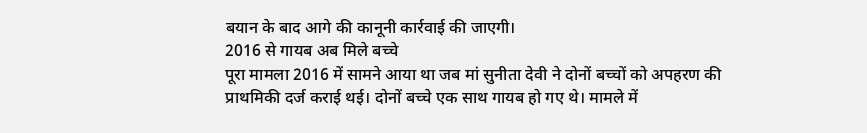बयान के बाद आगे की कानूनी कार्रवाई की जाएगी।
2016 से गायब अब मिले बच्चे
पूरा मामला 2016 में सामने आया था जब मां सुनीता देवी ने दोनों बच्चों को अपहरण की प्राथमिकी दर्ज कराई थई। दोनों बच्चे एक साथ गायब हो गए थे। मामले में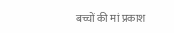बच्चों की मां प्रकाश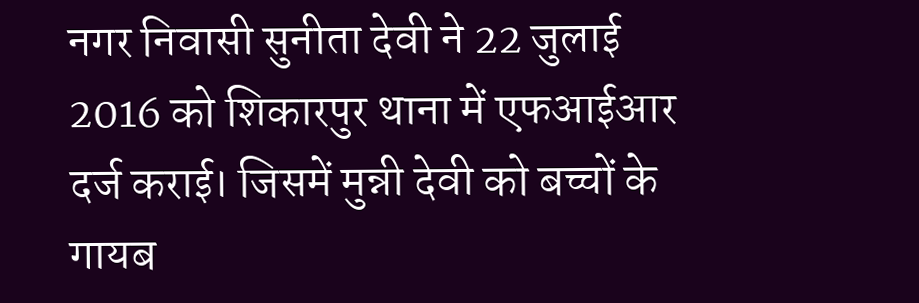नगर निवासी सुनीता देवी ने 22 जुलाई 2016 को शिकारपुर थाना में एफआईआर दर्ज कराई। जिसमें मुन्नी देवी को बच्चों के गायब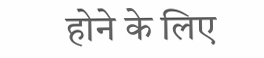होने के लिए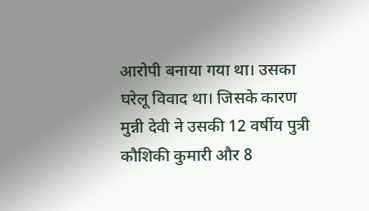आरोपी बनाया गया था। उसका घरेलू विवाद था। जिसके कारण मुन्नी देवी ने उसकी 12 वर्षीय पुत्री कौशिकी कुमारी और 8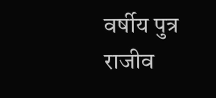वर्षीय पुत्र राजीव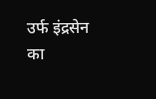उर्फ इंद्रसेन का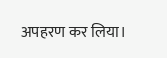अपहरण कर लिया।